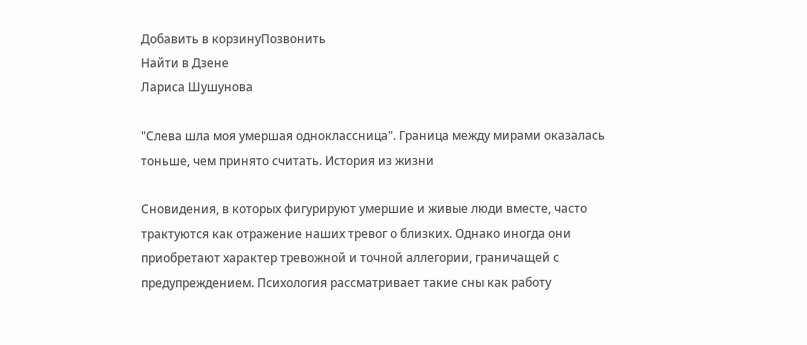Добавить в корзинуПозвонить
Найти в Дзене
Лариса Шушунова

"Слева шла моя умершая одноклассница". Граница между мирами оказалась тоньше, чем принято считать. История из жизни

Сновидения, в которых фигурируют умершие и живые люди вместе, часто трактуются как отражение наших тревог о близких. Однако иногда они приобретают характер тревожной и точной аллегории, граничащей с предупреждением. Психология рассматривает такие сны как работу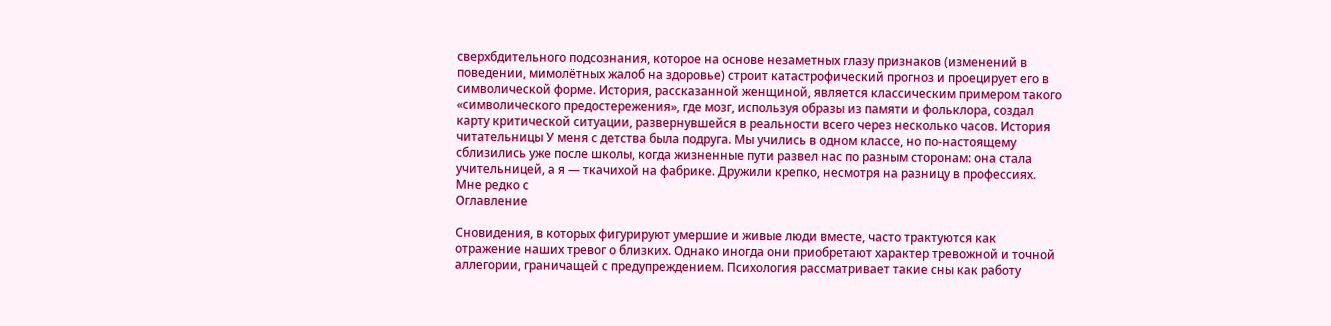сверхбдительного подсознания, которое на основе незаметных глазу признаков (изменений в поведении, мимолётных жалоб на здоровье) строит катастрофический прогноз и проецирует его в символической форме. История, рассказанной женщиной, является классическим примером такого «символического предостережения», где мозг, используя образы из памяти и фольклора, создал карту критической ситуации, развернувшейся в реальности всего через несколько часов. История читательницы У меня с детства была подруга. Мы учились в одном классе, но по-настоящему сблизились уже после школы, когда жизненные пути развел нас по разным сторонам: она стала учительницей, а я — ткачихой на фабрике. Дружили крепко, несмотря на разницу в профессиях. Мне редко с
Оглавление

Сновидения, в которых фигурируют умершие и живые люди вместе, часто трактуются как отражение наших тревог о близких. Однако иногда они приобретают характер тревожной и точной аллегории, граничащей с предупреждением. Психология рассматривает такие сны как работу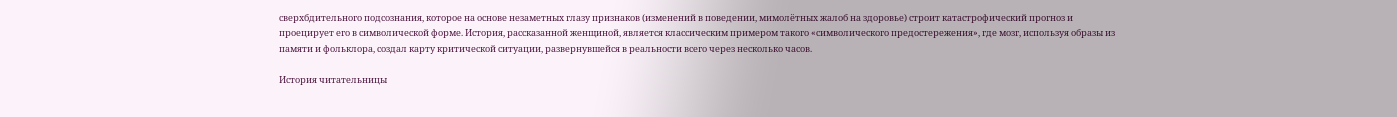сверхбдительного подсознания, которое на основе незаметных глазу признаков (изменений в поведении, мимолётных жалоб на здоровье) строит катастрофический прогноз и проецирует его в символической форме. История, рассказанной женщиной, является классическим примером такого «символического предостережения», где мозг, используя образы из памяти и фольклора, создал карту критической ситуации, развернувшейся в реальности всего через несколько часов.

История читательницы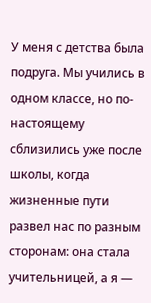У меня с детства была подруга. Мы учились в одном классе, но по-настоящему сблизились уже после школы, когда жизненные пути развел нас по разным сторонам: она стала учительницей, а я —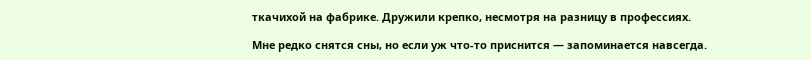ткачихой на фабрике. Дружили крепко, несмотря на разницу в профессиях.

Мне редко снятся сны, но если уж что-то приснится — запоминается навсегда.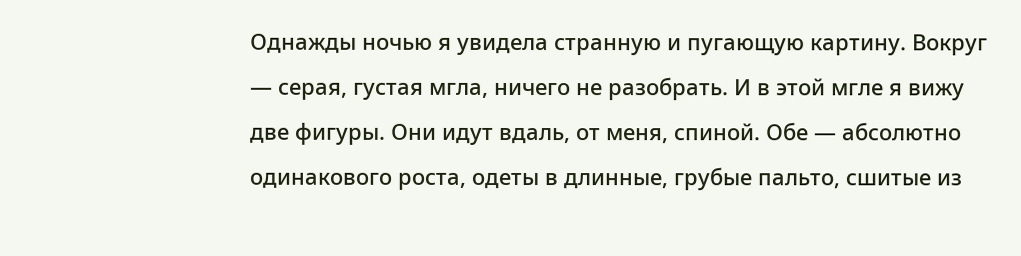Однажды ночью я увидела странную и пугающую картину. Вокруг — серая, густая мгла, ничего не разобрать. И в этой мгле я вижу две фигуры. Они идут вдаль, от меня, спиной. Обе — абсолютно одинакового роста, одеты в длинные, грубые пальто, сшитые из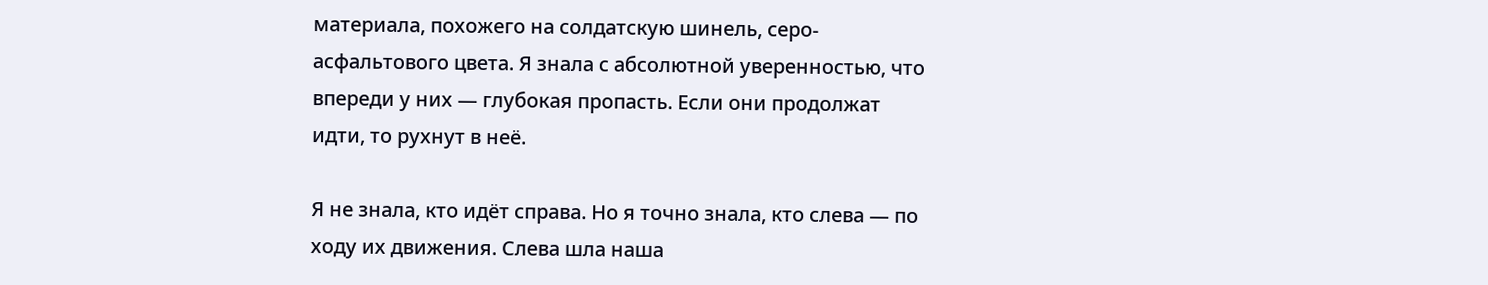материала, похожего на солдатскую шинель, серо-асфальтового цвета. Я знала с абсолютной уверенностью, что впереди у них — глубокая пропасть. Если они продолжат идти, то рухнут в неё.

Я не знала, кто идёт справа. Но я точно знала, кто слева — по ходу их движения. Слева шла наша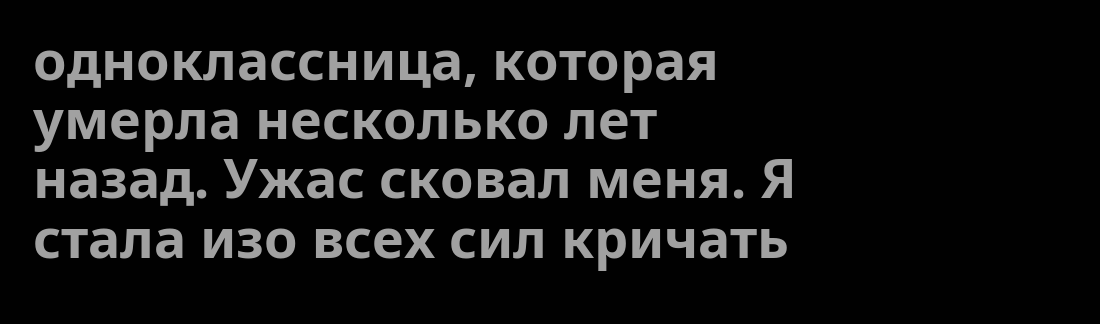одноклассница, которая умерла несколько лет назад. Ужас сковал меня. Я стала изо всех сил кричать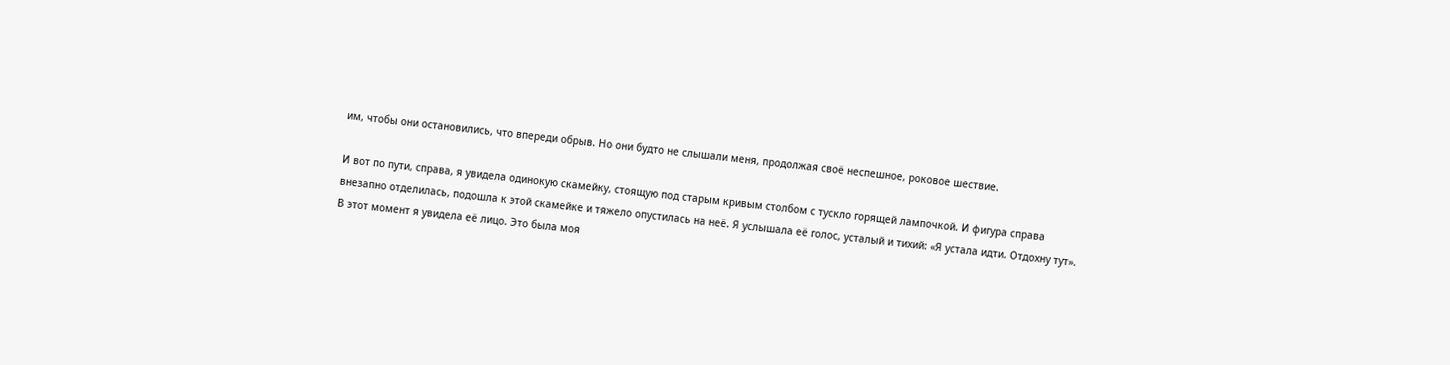им, чтобы они остановились, что впереди обрыв. Но они будто не слышали меня, продолжая своё неспешное, роковое шествие.

И вот по пути, справа, я увидела одинокую скамейку, стоящую под старым кривым столбом с тускло горящей лампочкой. И фигура справа внезапно отделилась, подошла к этой скамейке и тяжело опустилась на неё. Я услышала её голос, усталый и тихий: «Я устала идти. Отдохну тут». В этот момент я увидела её лицо. Это была моя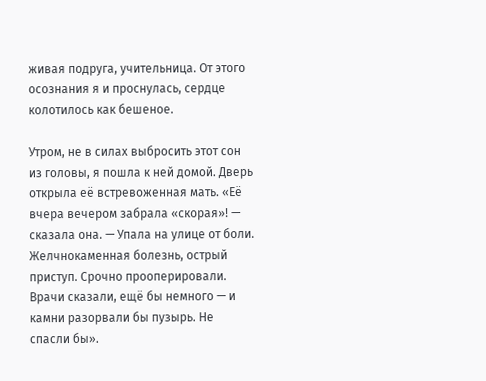живая подруга, учительница. От этого осознания я и проснулась, сердце колотилось как бешеное.

Утром, не в силах выбросить этот сон из головы, я пошла к ней домой. Дверь открыла её встревоженная мать. «Её вчера вечером забрала «скорая»! — сказала она. — Упала на улице от боли. Желчнокаменная болезнь, острый приступ. Срочно прооперировали. Врачи сказали, ещё бы немного — и камни разорвали бы пузырь. Не спасли бы».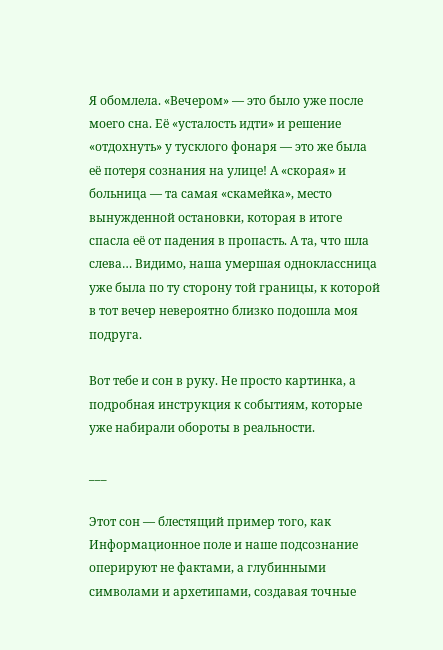Я обомлела. «Вечером» — это было уже после моего сна. Её «усталость идти» и решение «отдохнуть» у тусклого фонаря — это же была её потеря сознания на улице! А «скорая» и больница — та самая «скамейка», место вынужденной остановки, которая в итоге спасла её от падения в пропасть. А та, что шла слева… Видимо, наша умершая одноклассница уже была по ту сторону той границы, к которой в тот вечер невероятно близко подошла моя подруга.

Вот тебе и сон в руку. Не просто картинка, а подробная инструкция к событиям, которые уже набирали обороты в реальности.

___

Этот сон — блестящий пример того, как Информационное поле и наше подсознание оперируют не фактами, а глубинными символами и архетипами, создавая точные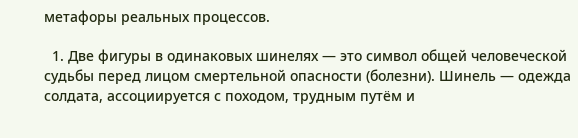метафоры реальных процессов.

  1. Две фигуры в одинаковых шинелях — это символ общей человеческой судьбы перед лицом смертельной опасности (болезни). Шинель — одежда солдата, ассоциируется с походом, трудным путём и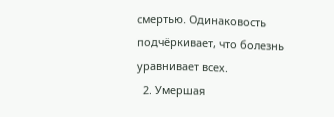смертью. Одинаковость подчёркивает, что болезнь уравнивает всех.
  2. Умершая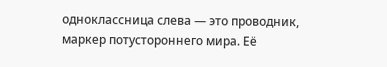одноклассница слева — это проводник, маркер потустороннего мира. Её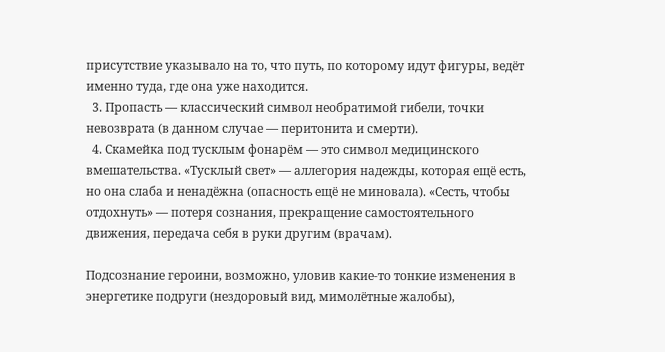присутствие указывало на то, что путь, по которому идут фигуры, ведёт именно туда, где она уже находится.
  3. Пропасть — классический символ необратимой гибели, точки невозврата (в данном случае — перитонита и смерти).
  4. Скамейка под тусклым фонарём — это символ медицинского вмешательства. «Тусклый свет» — аллегория надежды, которая ещё есть, но она слаба и ненадёжна (опасность ещё не миновала). «Сесть, чтобы отдохнуть» — потеря сознания, прекращение самостоятельного движения, передача себя в руки другим (врачам).

Подсознание героини, возможно, уловив какие-то тонкие изменения в энергетике подруги (нездоровый вид, мимолётные жалобы),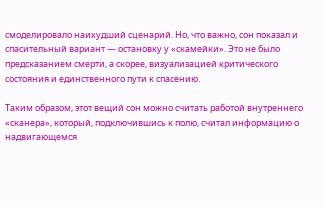смоделировало наихудший сценарий. Но, что важно, сон показал и спасительный вариант — остановку у «скамейки». Это не было предсказанием смерти, а скорее, визуализацией критического состояния и единственного пути к спасению.

Таким образом, этот вещий сон можно считать работой внутреннего «сканера», который, подключившись к полю, считал информацию о надвигающемся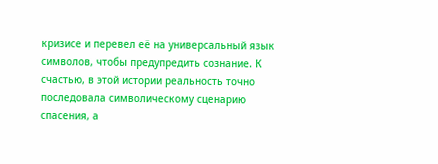кризисе и перевел её на универсальный язык символов, чтобы предупредить сознание. К счастью, в этой истории реальность точно последовала символическому сценарию спасения, а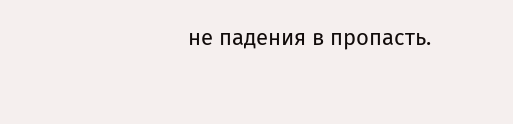не падения в пропасть.